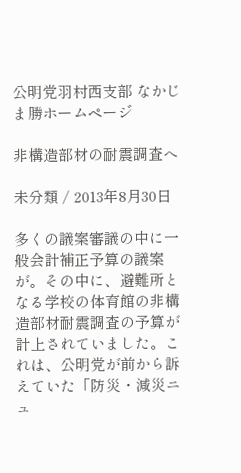公明党羽村西支部 なかじま勝ホームページ

非構造部材の耐震調査へ

未分類 / 2013年8月30日

多くの議案審議の中に一般会計補正予算の議案が。その中に、避難所となる学校の体育館の非構造部材耐震調査の予算が計上されていました。これは、公明党が前から訴えていた「防災・減災ニュ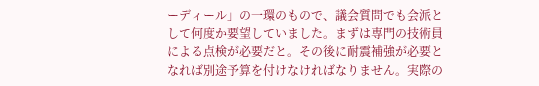ーディール」の一環のもので、議会質問でも会派として何度か要望していました。まずは専門の技術員による点検が必要だと。その後に耐震補強が必要となれば別途予算を付けなければなりません。実際の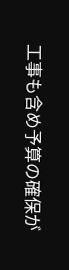工事も含め予算の確保が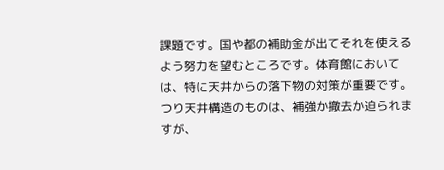課題です。国や都の補助金が出てそれを使えるよう努力を望むところです。体育館においては、特に天井からの落下物の対策が重要です。つり天井構造のものは、補強か撤去か迫られますが、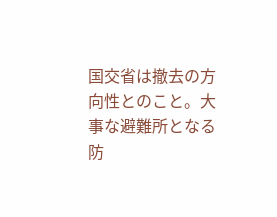国交省は撤去の方向性とのこと。大事な避難所となる防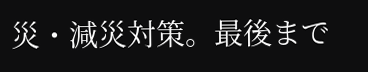災・減災対策。最後まで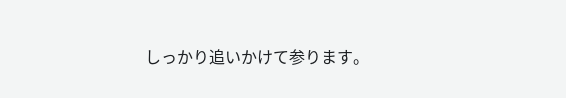しっかり追いかけて参ります。